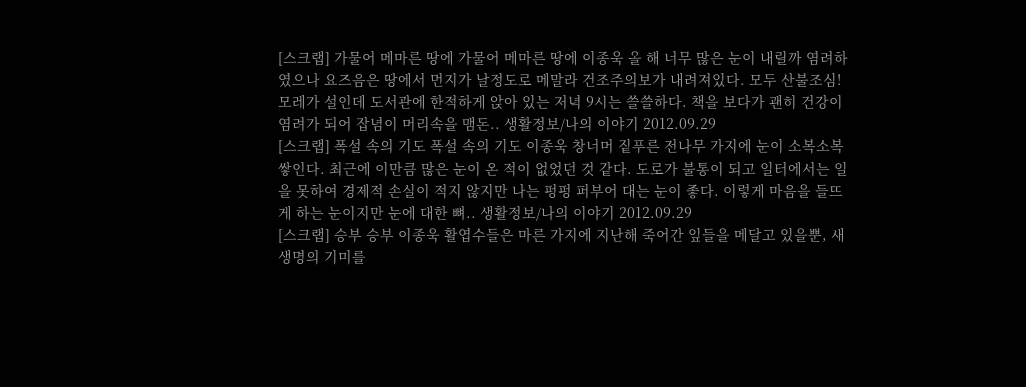[스크랩] 가물어 메마른 땅에 가물어 메마른 땅에 이종욱 올 해 너무 많은 눈이 내릴까 염려하였으나 요즈음은 땅에서 먼지가 날정도로 메말라 건조주의보가 내려져있다. 모두 산불조심! 모레가 설인데 도서관에 한적하게 앉아 있는 저녁 9시는 쓸쓸하다. 책을 보다가 괜히 건강이 염려가 되어 잡념이 머리속을 맴돈.. 생활정보/나의 이야기 2012.09.29
[스크랩] 폭설 속의 기도 폭설 속의 기도 이종욱 창너머 짙푸른 전나무 가지에 눈이 소복소복 쌓인다. 최근에 이만큼 많은 눈이 온 적이 없었던 것 같다. 도로가 불통이 되고 일터에서는 일을 못하여 경제적 손실이 적지 않지만 나는 펑펑 퍼부어 대는 눈이 좋다. 이렇게 마음을 들뜨게 하는 눈이지만 눈에 대한 뼈.. 생활정보/나의 이야기 2012.09.29
[스크랩] 승부 승부 이종욱 활엽수들은 마른 가지에 지난해 죽어간 잎들을 메달고 있을뿐, 새생명의 기미를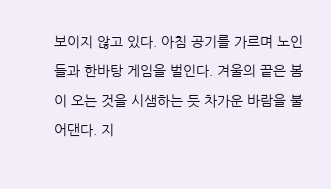보이지 않고 있다. 아침 공기를 가르며 노인들과 한바탕 게임을 벌인다. 겨울의 끝은 봄이 오는 것을 시샘하는 듯 차가운 바람을 불어댄다. 지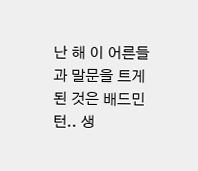난 해 이 어른들과 말문을 트게 된 것은 배드민턴.. 생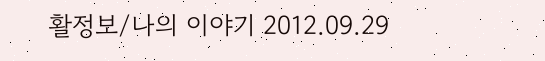활정보/나의 이야기 2012.09.29